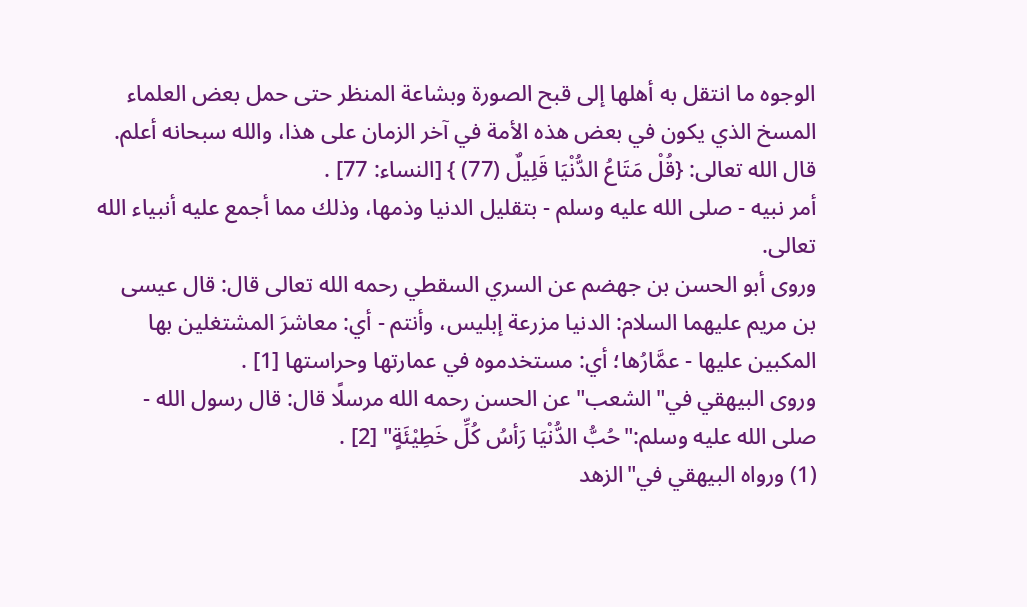الوجوه ما انتقل به أهلها إلى قبح الصورة وبشاعة المنظر حتى حمل بعض العلماء المسخ الذي يكون في بعض هذه الأمة في آخر الزمان على هذا، والله سبحانه أعلم.
قال الله تعالى: {قُلْ مَتَاعُ الدُّنْيَا قَلِيلٌ (77) } [النساء: 77] .
أمر نبيه - صلى الله عليه وسلم - بتقليل الدنيا وذمها، وذلك مما أجمع عليه أنبياء الله تعالى.
وروى أبو الحسن بن جهضم عن السري السقطي رحمه الله تعالى قال: قال عيسى بن مريم عليهما السلام: الدنيا مزرعة إبليس، وأنتم - أي: معاشرَ المشتغلين بها المكبين عليها - عمَّارُها؛ أي: مستخدموه في عمارتها وحراستها [1] .
وروى البيهقي في"الشعب"عن الحسن رحمه الله مرسلًا قال: قال رسول الله - صلى الله عليه وسلم:"حُبُّ الدُّنْيَا رَأسُ كُلِّ خَطِيْئَةٍ" [2] .
(1) ورواه البيهقي في"الزهد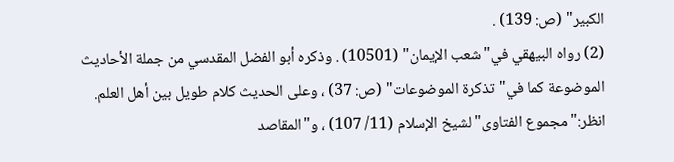الكبير" (ص: 139) .
(2) رواه البيهقي في"شعب الإيمان" (10501) . وذكره أبو الفضل المقدسي من جملة الأحاديث الموضوعة كما في"تذكرة الموضوعات" (ص: 37) ، وعلى الحديث كلام طويل بين أهل العلم. انظر:"مجموع الفتاوى"لشيخ الإسلام (11/ 107) ، و"المقاصد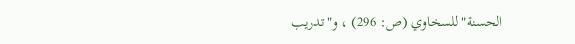الحسنة"للسخاوي (ص: 296) ، و"تدريب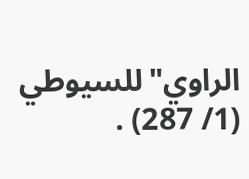الراوي"للسيوطي (1/ 287) .